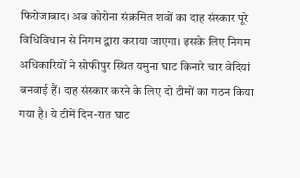फिरोजाबाद। अब कोरोना संक्रमित शवों का दाह संस्कार पूरे विधिविधान से निगम द्वारा कराया जाएगा। इसके लिए निगम अधिकारियों ने सोफीपुर स्थित यमुना घाट किनारे चार वेदियां बनवाई हैं। दाह संस्कार करने के लिए दो टीमों का गठन किया गया है। ये टीमें दिन-रात घाट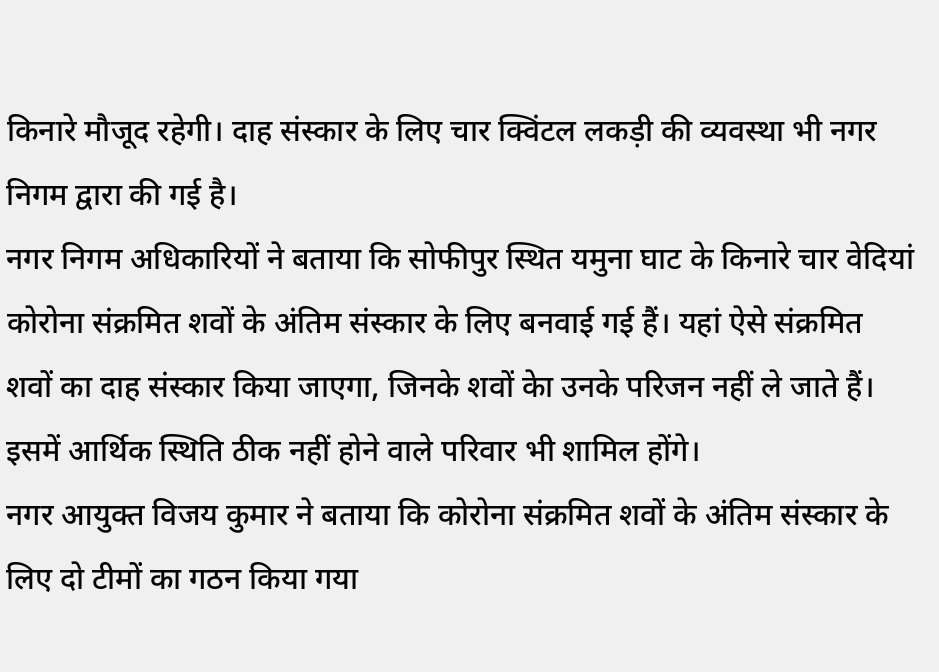किनारे मौजूद रहेगी। दाह संस्कार के लिए चार क्विंटल लकड़ी की व्यवस्था भी नगर निगम द्वारा की गई है।
नगर निगम अधिकारियों ने बताया कि सोफीपुर स्थित यमुना घाट के किनारे चार वेदियां कोरोना संक्रमित शवों के अंतिम संस्कार के लिए बनवाई गई हैं। यहां ऐसे संक्रमित शवों का दाह संस्कार किया जाएगा, जिनके शवों केा उनके परिजन नहीं ले जाते हैं। इसमें आर्थिक स्थिति ठीक नहीं होने वाले परिवार भी शामिल होंगे।
नगर आयुक्त विजय कुमार ने बताया कि कोरोना संक्रमित शवों के अंतिम संस्कार के लिए दो टीमों का गठन किया गया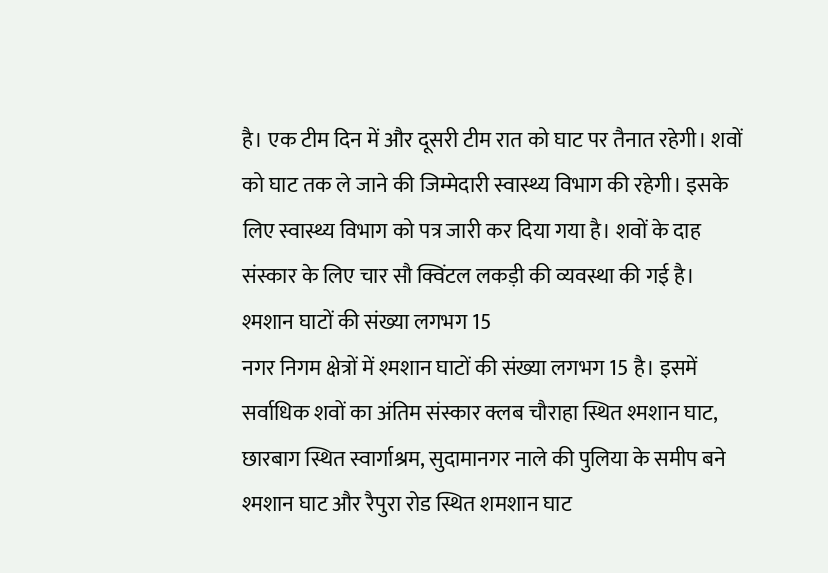है। एक टीम दिन में और दूसरी टीम रात को घाट पर तैनात रहेगी। शवों को घाट तक ले जाने की जिम्मेदारी स्वास्थ्य विभाग की रहेगी। इसके लिए स्वास्थ्य विभाग को पत्र जारी कर दिया गया है। शवों के दाह संस्कार के लिए चार सौ क्विंटल लकड़ी की व्यवस्था की गई है।
श्मशान घाटों की संख्या लगभग 15
नगर निगम क्षेत्रों में श्मशान घाटों की संख्या लगभग 15 है। इसमें सर्वाधिक शवों का अंतिम संस्कार क्लब चौराहा स्थित श्मशान घाट, छारबाग स्थित स्वार्गाश्रम, सुदामानगर नाले की पुलिया के समीप बने श्मशान घाट और रैपुरा रोड स्थित शमशान घाट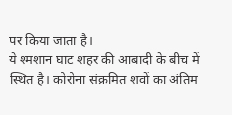पर किया जाता है।
ये श्मशान घाट शहर की आबादी के बीच में स्थित है। कोरोना संक्रमित शवों का अंतिम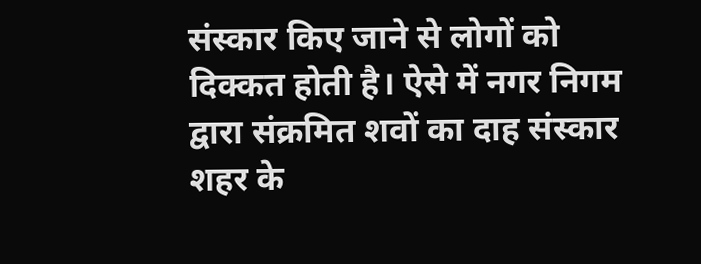संस्कार किए जाने से लोगों को दिक्कत होती है। ऐसे में नगर निगम द्वारा संक्रमित शवों का दाह संस्कार शहर के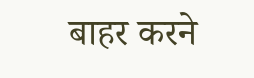बाहर करने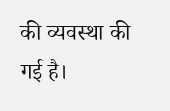की व्यवस्था की गई है।